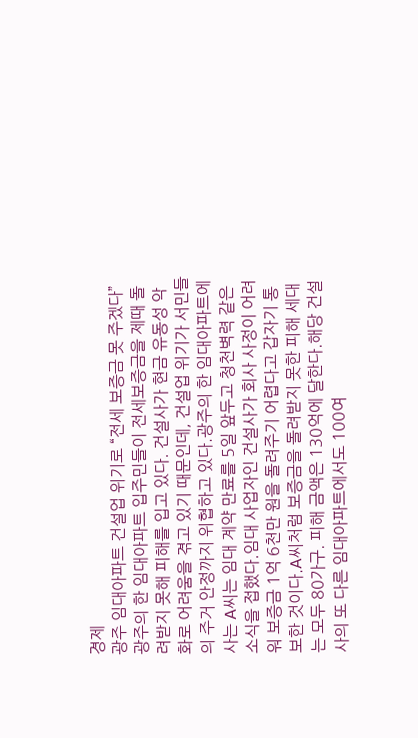경제
광주 임대아파트 건설업 위기로 “전세 보증금 못 주겠다”
광주의 한 임대아파트 입주민들이 전세보증금을 제때 돌려받지 못해 피해를 입고 있다. 건설사가 현금 유동성 악화로 어려움을 겪고 있기 때문인데, 건설업 위기가 서민들의 주거 안정까지 위협하고 있다.광주의 한 임대아파트에 사는 A씨는 임대 계약 만료를 5일 앞두고 청천벽력 같은 소식을 접했다.임대 사업자인 건설사가 회사 사정이 어려워 보증금 1억 6천만 원을 돌려주기 어렵다고 갑자기 통보한 것이다.A씨처럼 보증금을 돌려받지 못한 피해 세대는 모두 80가구. 피해 금액은 130억에 달한다.해당 건설사의 또 다른 임대아파트에서도 100여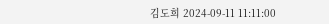김도희 2024-09-11 11:11:00